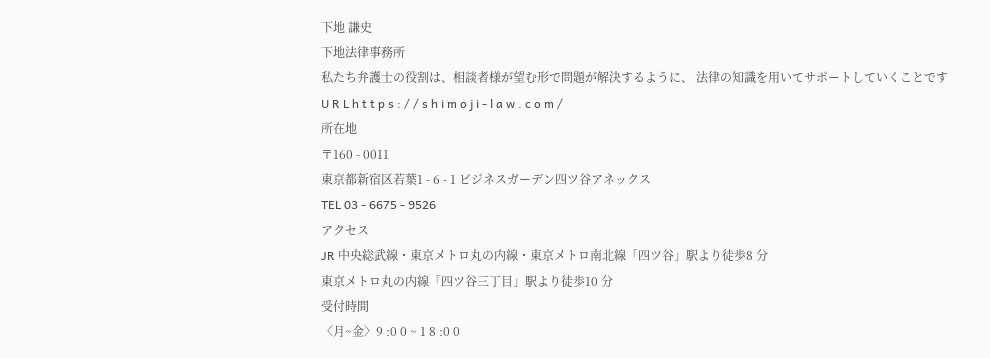下地 謙史
下地法律事務所
私たち弁護士の役割は、相談者様が望む形で問題が解決するように、 法律の知識を用いてサポートしていくことです
U R L h t t p s : / / s h i m o j i - l a w . c o m /
所在地
〒160 - 0011
東京都新宿区若葉1 - 6 - 1 ビジネスガーデン四ツ谷アネックス
TEL 03 - 6675 - 9526
アクセス
JR 中央総武線・東京メトロ丸の内線・東京メトロ南北線「四ツ谷」駅より徒歩8 分
東京メトロ丸の内線「四ツ谷三丁目」駅より徒歩10 分
受付時間
〈月~金〉9 :0 0 ~ 1 8 :0 0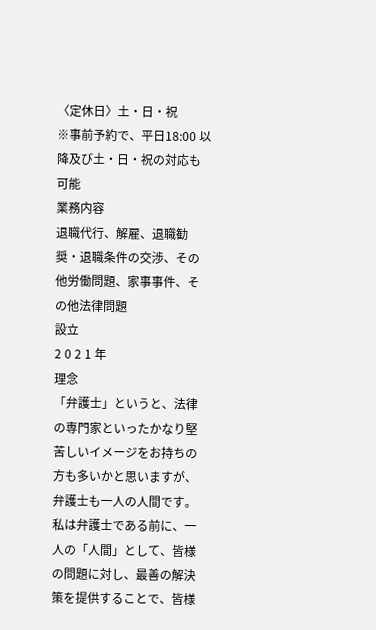〈定休日〉土・日・祝
※事前予約で、平日18:00 以降及び土・日・祝の対応も可能
業務内容
退職代行、解雇、退職勧奨・退職条件の交渉、その他労働問題、家事事件、その他法律問題
設立
2 0 2 1 年
理念
「弁護士」というと、法律の専門家といったかなり堅苦しいイメージをお持ちの方も多いかと思いますが、弁護士も一人の人間です。私は弁護士である前に、一人の「人間」として、皆様の問題に対し、最善の解決策を提供することで、皆様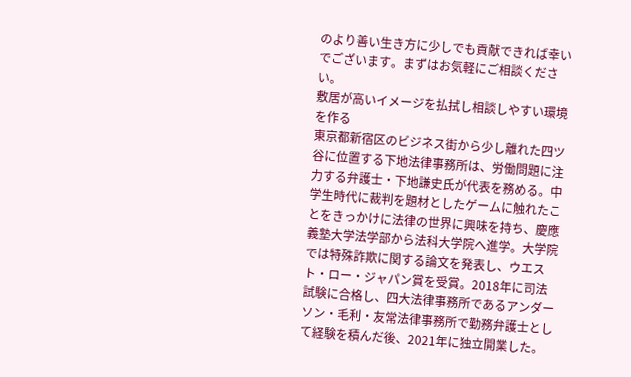のより善い生き方に少しでも貢献できれば幸いでございます。まずはお気軽にご相談ください。
敷居が高いイメージを払拭し相談しやすい環境を作る
東京都新宿区のビジネス街から少し離れた四ツ谷に位置する下地法律事務所は、労働問題に注力する弁護士・下地謙史氏が代表を務める。中学生時代に裁判を題材としたゲームに触れたことをきっかけに法律の世界に興味を持ち、慶應義塾大学法学部から法科大学院へ進学。大学院では特殊詐欺に関する論文を発表し、ウエスト・ロー・ジャパン賞を受賞。2018年に司法試験に合格し、四大法律事務所であるアンダーソン・毛利・友常法律事務所で勤務弁護士として経験を積んだ後、2021年に独立開業した。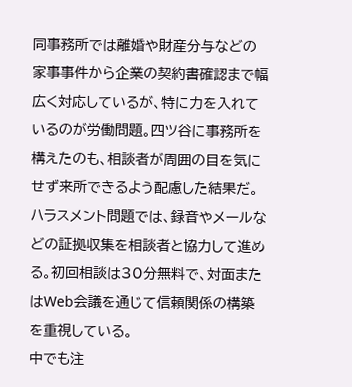同事務所では離婚や財産分与などの家事事件から企業の契約書確認まで幅広く対応しているが、特に力を入れているのが労働問題。四ツ谷に事務所を構えたのも、相談者が周囲の目を気にせず来所できるよう配慮した結果だ。ハラスメント問題では、録音やメールなどの証拠収集を相談者と協力して進める。初回相談は30分無料で、対面またはWeb会議を通じて信頼関係の構築を重視している。
中でも注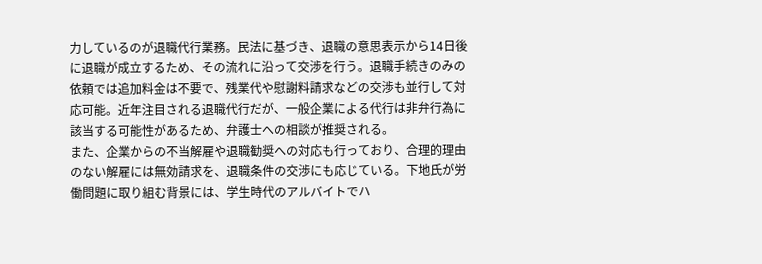力しているのが退職代行業務。民法に基づき、退職の意思表示から14日後に退職が成立するため、その流れに沿って交渉を行う。退職手続きのみの依頼では追加料金は不要で、残業代や慰謝料請求などの交渉も並行して対応可能。近年注目される退職代行だが、一般企業による代行は非弁行為に該当する可能性があるため、弁護士への相談が推奨される。
また、企業からの不当解雇や退職勧奨への対応も行っており、合理的理由のない解雇には無効請求を、退職条件の交渉にも応じている。下地氏が労働問題に取り組む背景には、学生時代のアルバイトでハ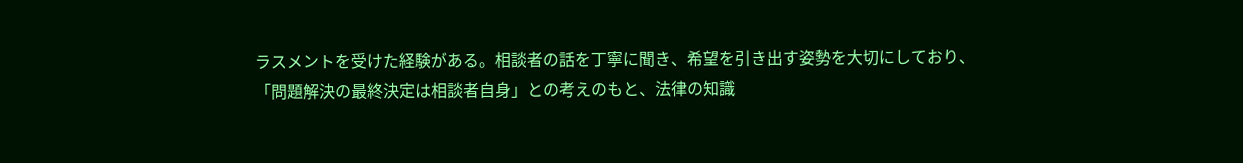ラスメントを受けた経験がある。相談者の話を丁寧に聞き、希望を引き出す姿勢を大切にしており、「問題解決の最終決定は相談者自身」との考えのもと、法律の知識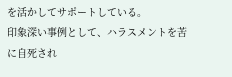を活かしてサポートしている。
印象深い事例として、ハラスメントを苦に自死され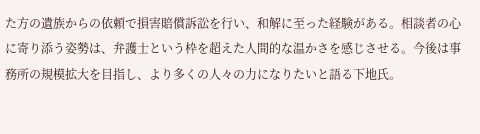た方の遺族からの依頼で損害賠償訴訟を行い、和解に至った経験がある。相談者の心に寄り添う姿勢は、弁護士という枠を超えた人間的な温かさを感じさせる。今後は事務所の規模拡大を目指し、より多くの人々の力になりたいと語る下地氏。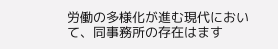労働の多様化が進む現代において、同事務所の存在はます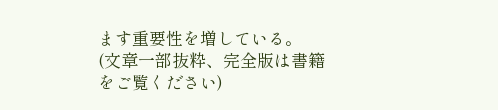ます重要性を増している。
(文章一部抜粋、完全版は書籍をご覧ください)